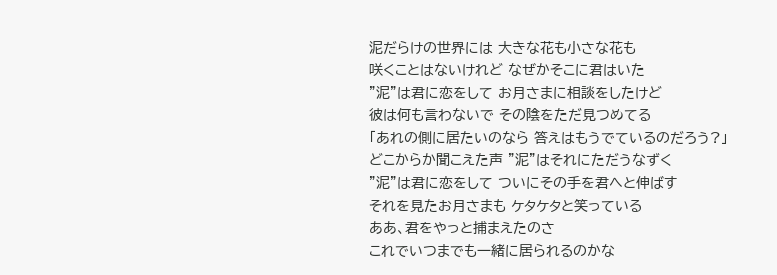泥だらけの世界には 大きな花も小さな花も
咲くことはないけれど なぜかそこに君はいた
”泥”は君に恋をして お月さまに相談をしたけど
彼は何も言わないで その陰をただ見つめてる
「あれの側に居たいのなら 答えはもうでているのだろう?」
どこからか聞こえた声 ”泥”はそれにただうなずく
”泥”は君に恋をして ついにその手を君へと伸ばす
それを見たお月さまも ケタケタと笑っている
ああ、君をやっと捕まえたのさ
これでいつまでも一緒に居られるのかな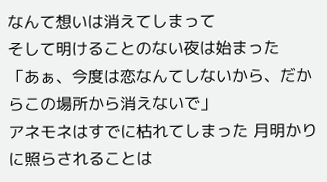なんて想いは消えてしまって
そして明けることのない夜は始まった
「あぁ、今度は恋なんてしないから、だからこの場所から消えないで」
アネモネはすでに枯れてしまった 月明かりに照らされることは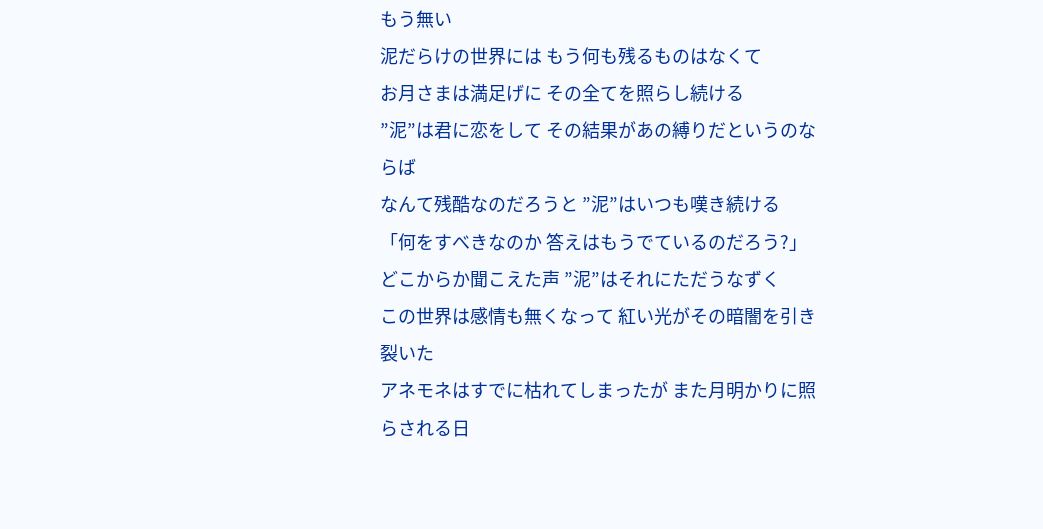もう無い
泥だらけの世界には もう何も残るものはなくて
お月さまは満足げに その全てを照らし続ける
”泥”は君に恋をして その結果があの縛りだというのならば
なんて残酷なのだろうと ”泥”はいつも嘆き続ける
「何をすべきなのか 答えはもうでているのだろう?」
どこからか聞こえた声 ”泥”はそれにただうなずく
この世界は感情も無くなって 紅い光がその暗闇を引き裂いた
アネモネはすでに枯れてしまったが また月明かりに照らされる日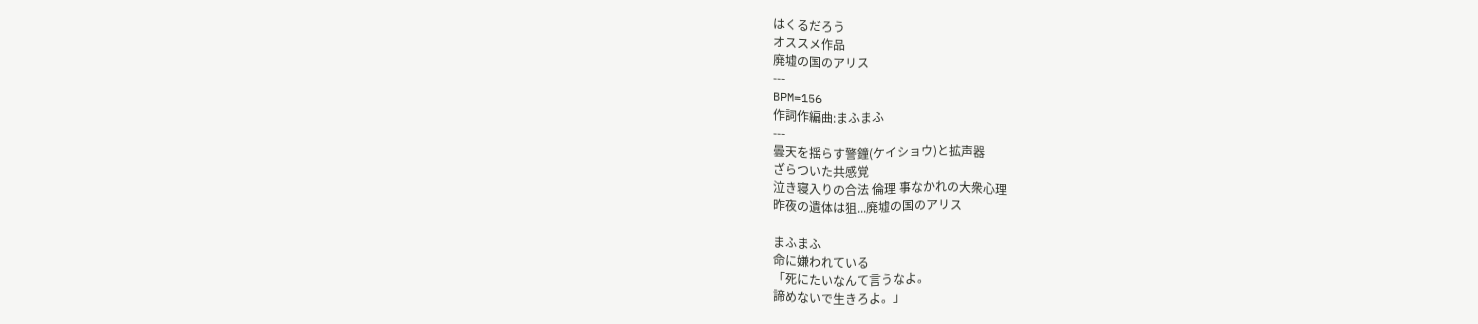はくるだろう
オススメ作品
廃墟の国のアリス
---
BPM=156
作詞作編曲:まふまふ
---
曇天を揺らす警鐘(ケイショウ)と拡声器
ざらついた共感覚
泣き寝入りの合法 倫理 事なかれの大衆心理
昨夜の遺体は狙...廃墟の国のアリス

まふまふ
命に嫌われている
「死にたいなんて言うなよ。
諦めないで生きろよ。」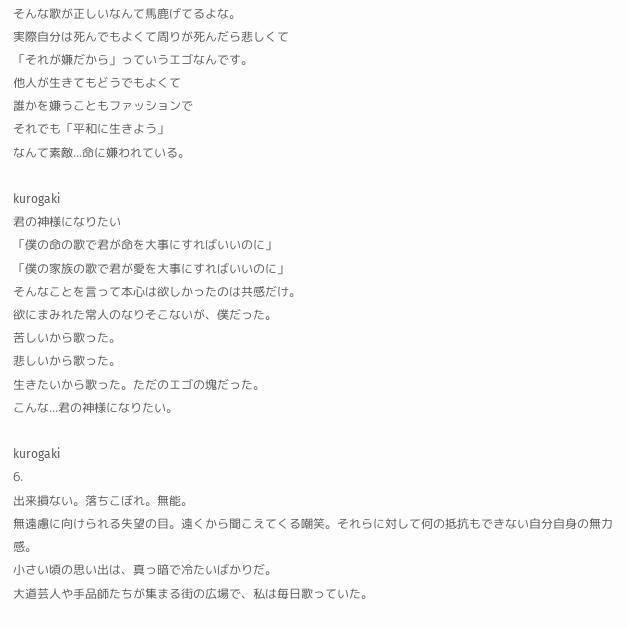そんな歌が正しいなんて馬鹿げてるよな。
実際自分は死んでもよくて周りが死んだら悲しくて
「それが嫌だから」っていうエゴなんです。
他人が生きてもどうでもよくて
誰かを嫌うこともファッションで
それでも「平和に生きよう」
なんて素敵...命に嫌われている。

kurogaki
君の神様になりたい
「僕の命の歌で君が命を大事にすればいいのに」
「僕の家族の歌で君が愛を大事にすればいいのに」
そんなことを言って本心は欲しかったのは共感だけ。
欲にまみれた常人のなりそこないが、僕だった。
苦しいから歌った。
悲しいから歌った。
生きたいから歌った。ただのエゴの塊だった。
こんな...君の神様になりたい。

kurogaki
6.
出来損ない。落ちこぼれ。無能。
無遠慮に向けられる失望の目。遠くから聞こえてくる嘲笑。それらに対して何の抵抗もできない自分自身の無力感。
小さい頃の思い出は、真っ暗で冷たいばかりだ。
大道芸人や手品師たちが集まる街の広場で、私は毎日歌っていた。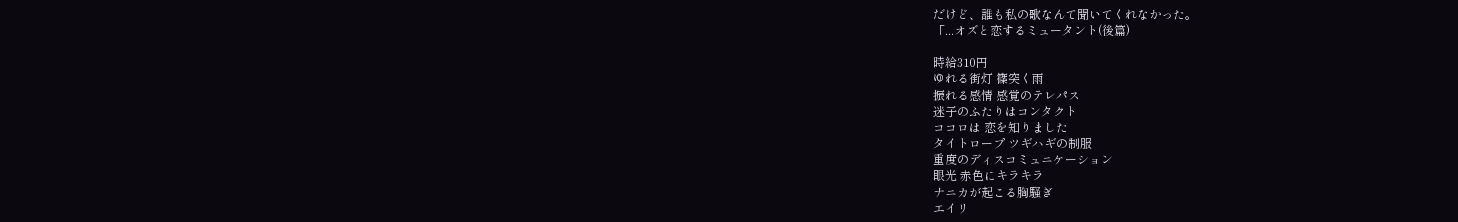だけど、誰も私の歌なんて聞いてくれなかった。
「...オズと恋するミュータント(後篇)

時給310円
ゆれる街灯 篠突く雨
振れる感情 感覚のテレパス
迷子のふたりはコンタクト
ココロは 恋を知りました
タイトロープ ツギハギの制服
重度のディスコミュニケーション
眼光 赤色にキラキラ
ナニカが起こる胸騒ぎ
エイリ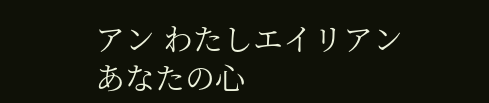アン わたしエイリアン
あなたの心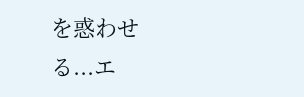を惑わせる...エ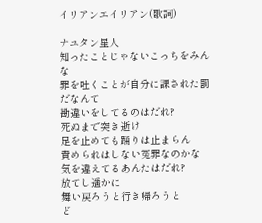イリアンエイリアン(歌詞)

ナユタン星人
知ったことじゃないこっちをみんな
罪を吐くことが自分に課された罰だなんて
勘違いをしてるのはだれ?
死ぬまで突き逝け
足を止めても踊りは止まらん
責められはしない冤罪なのかな
気を違えてるあんたはだれ?
放てし遥かに
舞い戻ろうと行き帰ろうと
ど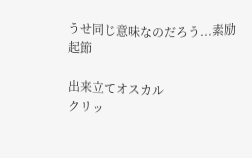うせ同じ意味なのだろう...素励起節

出来立てオスカル
クリッ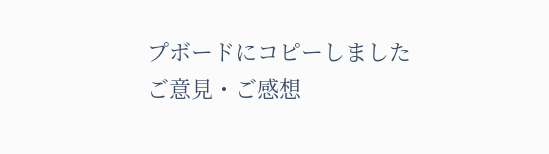プボードにコピーしました
ご意見・ご感想